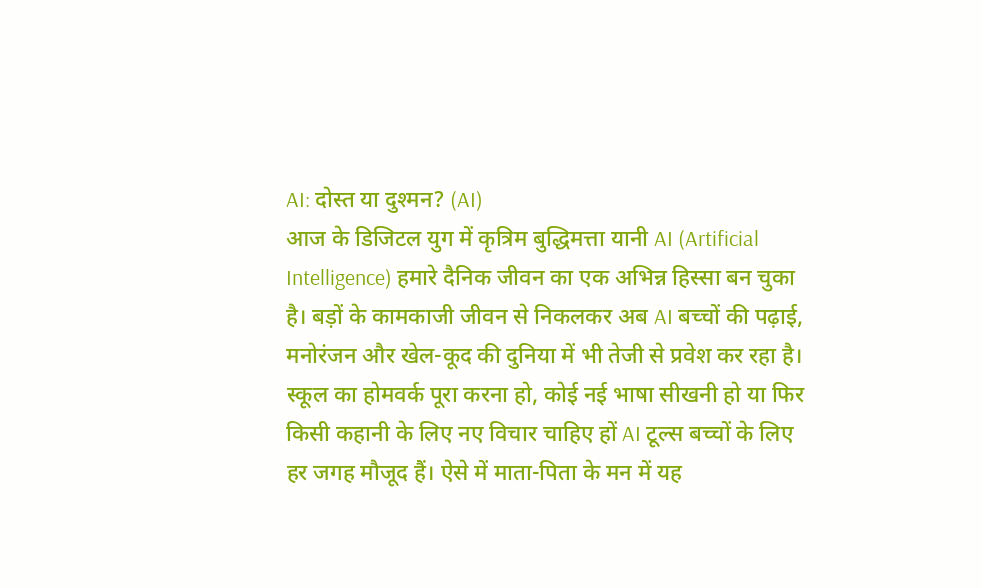AI: दोस्त या दुश्मन? (AI)
आज के डिजिटल युग में कृत्रिम बुद्धिमत्ता यानी AI (Artificial Intelligence) हमारे दैनिक जीवन का एक अभिन्न हिस्सा बन चुका है। बड़ों के कामकाजी जीवन से निकलकर अब AI बच्चों की पढ़ाई, मनोरंजन और खेल-कूद की दुनिया में भी तेजी से प्रवेश कर रहा है। स्कूल का होमवर्क पूरा करना हो, कोई नई भाषा सीखनी हो या फिर किसी कहानी के लिए नए विचार चाहिए हों AI टूल्स बच्चों के लिए हर जगह मौजूद हैं। ऐसे में माता-पिता के मन में यह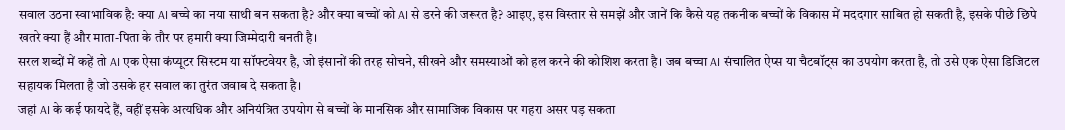सवाल उठना स्वाभाविक है: क्या AI बच्चे का नया साथी बन सकता है? और क्या बच्चों को AI से डरने की जरूरत है? आइए, इस विस्तार से समझें और जानें कि कैसे यह तकनीक बच्चों के विकास में मददगार साबित हो सकती है, इसके पीछे छिपे खतरे क्या हैं और माता-पिता के तौर पर हमारी क्या जिम्मेदारी बनती है।
सरल शब्दों में कहें तो AI एक ऐसा कंप्यूटर सिस्टम या सॉफ्टवेयर है, जो इंसानों की तरह सोचने, सीखने और समस्याओं को हल करने की कोशिश करता है। जब बच्चा AI संचालित ऐप्स या चैटबॉट्स का उपयोग करता है, तो उसे एक ऐसा डिजिटल सहायक मिलता है जो उसके हर सवाल का तुरंत जवाब दे सकता है।
जहां AI के कई फायदे हैं, वहीं इसके अत्यधिक और अनियंत्रित उपयोग से बच्चों के मानसिक और सामाजिक विकास पर गहरा असर पड़ सकता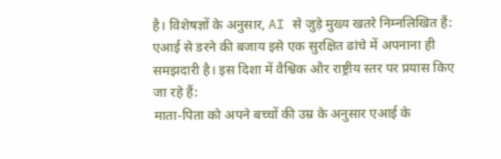है। विशेषज्ञों के अनुसार, AI से जुड़े मुख्य खतरे निम्नलिखित हैं:
एआई से डरने की बजाय इसे एक सुरक्षित ढांचे में अपनाना ही समझदारी है। इस दिशा में वैश्विक और राष्ट्रीय स्तर पर प्रयास किए जा रहे हैं:
माता-पिता को अपने बच्चों की उम्र के अनुसार एआई के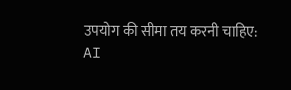उपयोग की सीमा तय करनी चाहिए:
AI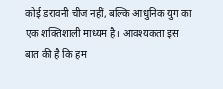कोई डरावनी चीज नहीं, बल्कि आधुनिक युग का एक शक्तिशाली माध्यम है। आवश्यकता इस बात की है कि हम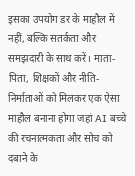इसका उपयोग डर के माहौल में नहीं, बल्कि सतर्कता और समझदारी के साथ करें। माता-पिता, शिक्षकों और नीति-निर्माताओं को मिलकर एक ऐसा माहौल बनाना होगा जहां AI बच्चे की रचनात्मकता और सोच को दबाने के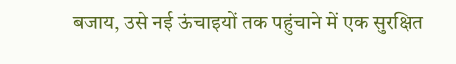बजाय, उसे नई ऊंचाइयों तक पहुंचाने में एक सुरक्षित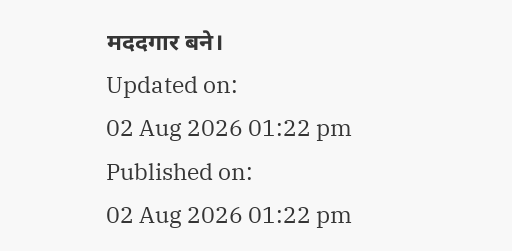मददगार बने।
Updated on:
02 Aug 2026 01:22 pm
Published on:
02 Aug 2026 01:22 pm